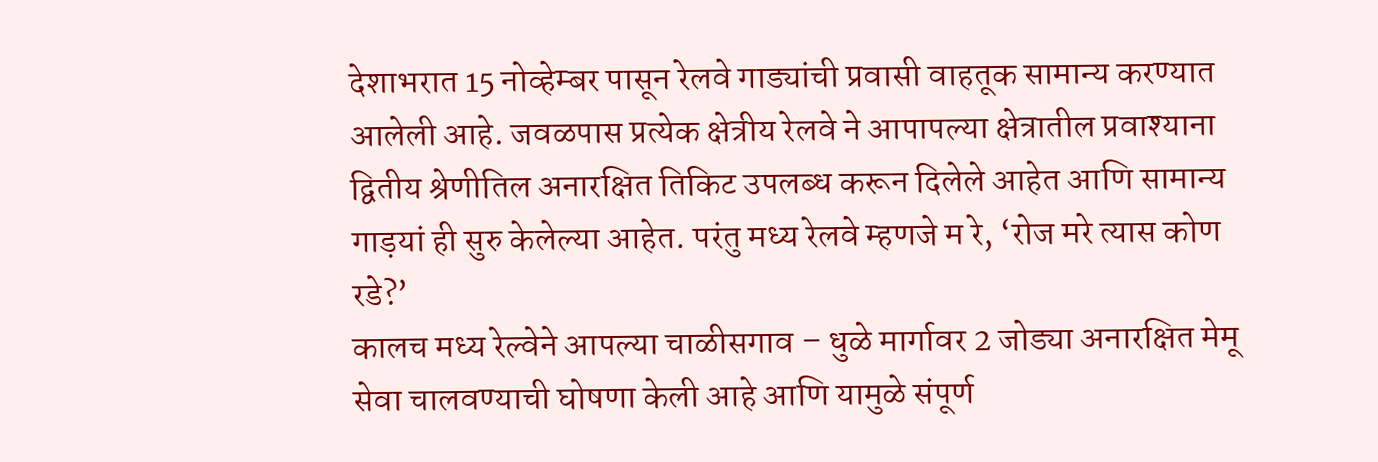देशाभरात 15 नोव्हेम्बर पासून रेलवे गाड्यांची प्रवासी वाहतूक सामान्य करण्यात आलेली आहे. जवळपास प्रत्येक क्षेत्रीय रेलवे ने आपापल्या क्षेत्रातील प्रवाश्याना द्वितीय श्रेणीतिल अनारक्षित तिकिट उपलब्ध करून दिलेले आहेत आणि सामान्य गाड़यां ही सुरु केलेल्या आहेत. परंतु मध्य रेलवे म्हणजे म रे, ‘रोज मरे त्यास कोण रडे?’
कालच मध्य रेल्वेने आपल्या चाळीसगाव – धुळे मार्गावर 2 जोड्या अनारक्षित मेमू सेवा चालवण्याची घोषणा केली आहे आणि यामुळे संपूर्ण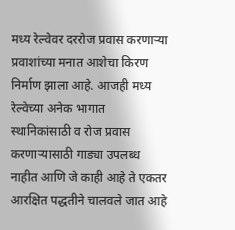मध्य रेल्वेवर दररोज प्रवास करणाऱ्या प्रवाशांच्या मनात आशेचा किरण निर्माण झाला आहे. आजही मध्य रेल्वेच्या अनेक भागात स्थानिकांसाठी व रोज प्रवास करणाऱ्यासाठी गाड्या उपलब्ध नाहीत आणि जे काही आहे ते एकतर आरक्षित पद्धतीने चालवले जात आहे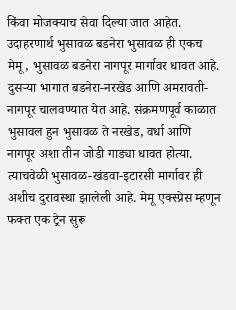किंवा मोजक्याच सेवा दिल्या जात आहेत. उदाहरणार्थ भुसावळ बडनेरा भुसावळ ही एकच मेमू, भुसावळ बडनेरा नागपूर मार्गावर धावत आहे. दुसऱ्या भागात बडनेरा-नरखेड आणि अमरावती-नागपूर चालवण्यात येत आहे. संक्रमणपूर्व काळात भुसावल हुन भुसावळ ते नरखेड, वर्धा आणि नागपूर अशा तीन जोडी गाड्या धावत होत्या.
त्याचवेळी भुसावळ-खंडवा-इटारसी मार्गावर ही अशीच दुरावस्था झालेली आहे. मेमू एक्स्प्रेस म्हणून फक्त एक ट्रेन सुरू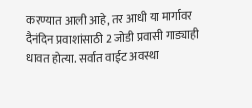करण्यात आली आहे, तर आधी या मार्गावर दैनंदिन प्रवाशांसाठी 2 जोडी प्रवासी गाड्याही धावत होत्या. सर्वात वाईट अवस्था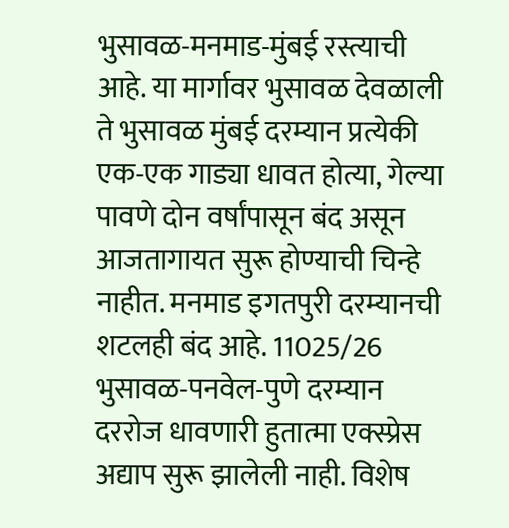भुसावळ-मनमाड-मुंबई रस्त्याची आहे. या मार्गावर भुसावळ देवळाली ते भुसावळ मुंबई दरम्यान प्रत्येकी एक-एक गाड्या धावत होत्या, गेल्या पावणे दोन वर्षांपासून बंद असून आजतागायत सुरू होण्याची चिन्हे नाहीत. मनमाड इगतपुरी दरम्यानची शटलही बंद आहे. 11025/26 भुसावळ-पनवेल-पुणे दरम्यान दररोज धावणारी हुतात्मा एक्स्प्रेस अद्याप सुरू झालेली नाही. विशेष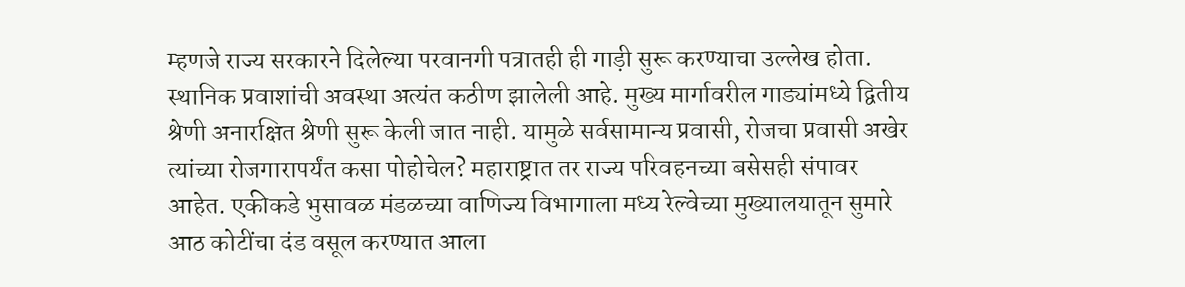म्हणजे राज्य सरकारने दिलेल्या परवानगी पत्रातही ही गाड़ी सुरू करण्याचा उल्लेख होता.
स्थानिक प्रवाशांची अवस्था अत्यंत कठीण झालेली आहे. मुख्य मार्गावरील गाड्यांमध्ये द्वितीय श्रेणी अनारक्षित श्रेणी सुरू केली जात नाही. यामुळे सर्वसामान्य प्रवासी, रोजचा प्रवासी अखेर त्यांच्या रोजगारापर्यंत कसा पोहोचेल? महाराष्ट्रात तर राज्य परिवहनच्या बसेसही संपावर आहेत. एकीकडे भुसावळ मंडळच्या वाणिज्य विभागाला मध्य रेल्वेच्या मुख्यालयातून सुमारे आठ कोटींचा दंड वसूल करण्यात आला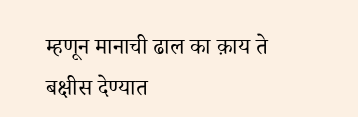म्हणून मानाची ढाल का क़ाय ते बक्षीस देण्यात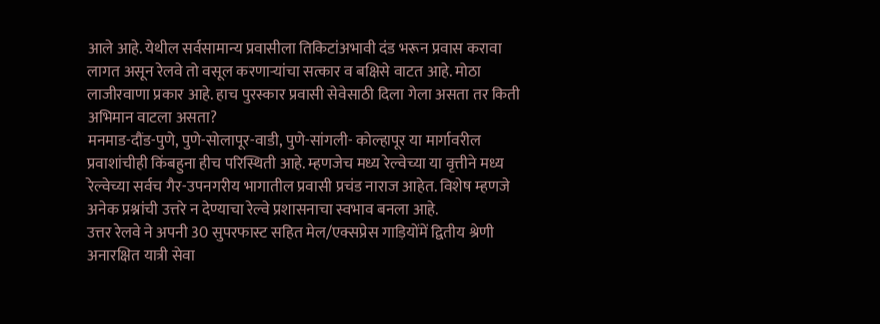आले आहे. येथील सर्वसामान्य प्रवासीला तिकिटांअभावी दंड भरून प्रवास करावा लागत असून रेलवे तो वसूल करणाऱ्यांचा सत्कार व बक्षिसे वाटत आहे. मोठा लाजीरवाणा प्रकार आहे. हाच पुरस्कार प्रवासी सेवेसाठी दिला गेला असता तर किती अभिमान वाटला असता?
मनमाड-दौंड-पुणे, पुणे-सोलापूर-वाडी, पुणे-सांगली- कोल्हापूर या मार्गावरील प्रवाशांचीही किंबहुना हीच परिस्थिती आहे. म्हणजेच मध्य रेल्वेच्या या वृत्तीने मध्य रेल्वेच्या सर्वच गैर-उपनगरीय भागातील प्रवासी प्रचंड नाराज आहेत. विशेष म्हणजे अनेक प्रश्नांची उत्तरे न देण्याचा रेल्वे प्रशासनाचा स्वभाव बनला आहे.
उत्तर रेलवे ने अपनी 30 सुपरफास्ट सहित मेल/एक्सप्रेस गाड़ियोंमें द्वितीय श्रेणी अनारक्षित यात्री सेवा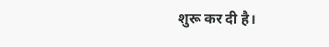शुरू कर दी है।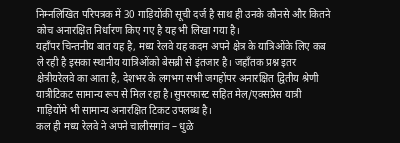निम्नलिखित परिपत्रक में 30 गाड़ियोंकी सूची दर्ज है साथ ही उनके कौनसे और कितने कोच अनारक्षित निर्धारण किए गए है यह भी लिखा गया है।
यहाँपर चिन्तनीय बात यह है, मध्य रेलवे यह कदम अपने क्षेत्र के यात्रिओंके लिए कब ले रही है इसका स्थानीय यात्रिओंको बेसब्री से इंतजार है। जहाँतक प्रश्न इतर क्षेत्रीयरेलवे का आता है, देशभर के लगभग सभी जगहोंपर अनारक्षित द्वितीय श्रेणी यात्रीटिकट सामान्य रूप से मिल रहा है।सुपरफास्ट सहित मेल/एक्सप्रेस यात्री गाड़ियोंमे भी सामान्य अनारक्षित टिकट उपलब्ध है।
कल ही मध्य रेलवे ने अपने चालीसगांव – धुळे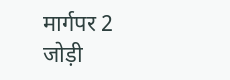मार्गपर 2 जोड़ी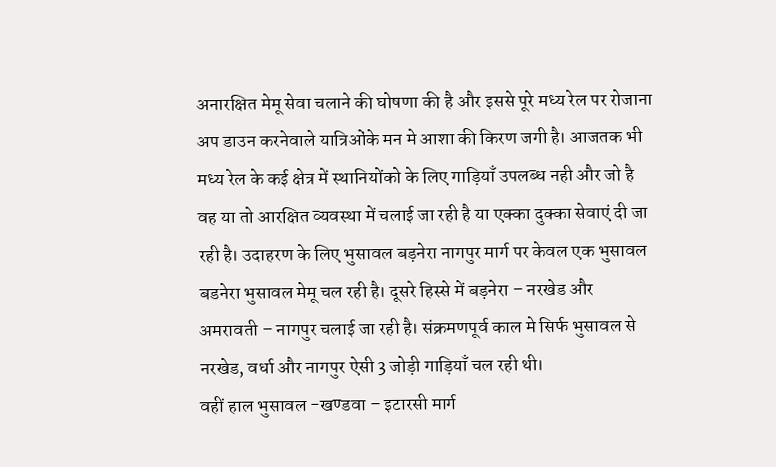अनारक्षित मेमू सेवा चलाने की घोषणा की है और इससे पूरे मध्य रेल पर रोजाना अप डाउन करनेवाले यात्रिओंके मन मे आशा की किरण जगी है। आजतक भी मध्य रेल के कई क्षेत्र में स्थानियोंको के लिए गाड़ियाँ उपलब्ध नही और जो है वह या तो आरक्षित व्यवस्था में चलाई जा रही है या एक्का दुक्का सेवाएं दी जा रही है। उदाहरण के लिए भुसावल बड़नेरा नागपुर मार्ग पर केवल एक भुसावल बडनेरा भुसावल मेमू चल रही है। दूसरे हिस्से में बड़नेरा – नरखेड और अमरावती – नागपुर चलाई जा रही है। संक्रमणपूर्व काल मे सिर्फ भुसावल से नरखेड, वर्धा और नागपुर ऐसी 3 जोड़ी गाड़ियाँ चल रही थी।
वहीं हाल भुसावल -खण्डवा – इटारसी मार्ग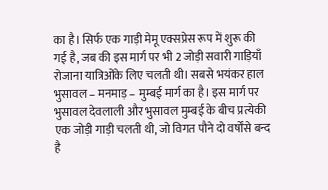का है। सिर्फ एक गाड़ी मेमू एक्सप्रेस रूप में शुरू की गई है, जब की इस मार्ग पर भी 2 जोड़ी सवारी गाड़ियाँ रोजाना यात्रिओंके लिए चलती थी। सबसे भयंकर हाल भुसावल – मनमाड़ – मुम्बई मार्ग का है। इस मार्ग पर भुसावल देवलाली और भुसावल मुम्बई के बीच प्रत्येकी एक जोड़ी गाड़ी चलती थी, जो विगत पौने दो वर्षोंसे बन्द है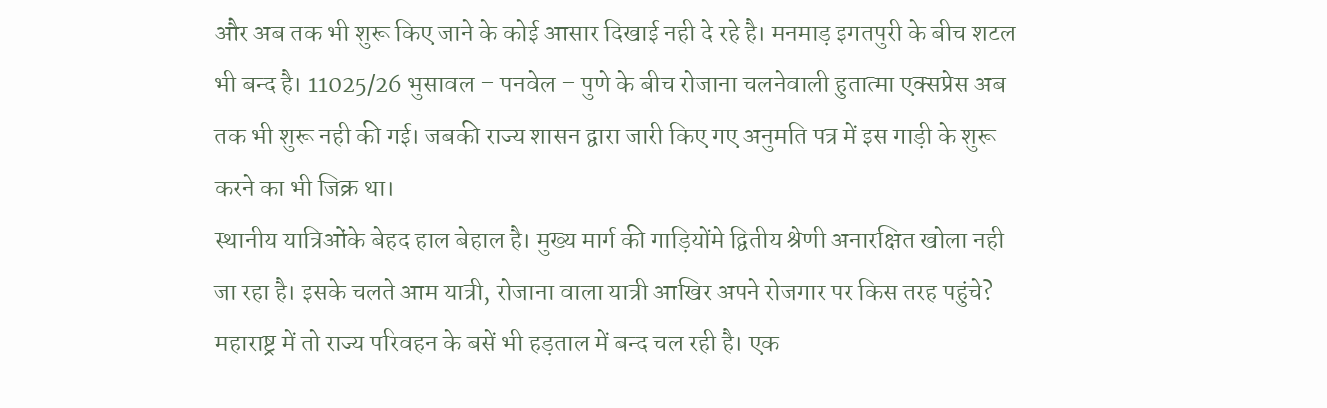और अब तक भी शुरू किए जाने के कोई आसार दिखाई नही दे रहे है। मनमाड़ इगतपुरी के बीच शटल भी बन्द है। 11025/26 भुसावल – पनवेल – पुणे के बीच रोजाना चलनेवाली हुतात्मा एक्सप्रेस अब तक भी शुरू नही की गई। जबकी राज्य शासन द्वारा जारी किए गए अनुमति पत्र में इस गाड़ी के शुरू करने का भी जिक्र था।
स्थानीय यात्रिओंके बेहद हाल बेहाल है। मुख्य मार्ग की गाड़ियोंमे द्वितीय श्रेणी अनारक्षित खोला नही जा रहा है। इसके चलते आम यात्री, रोजाना वाला यात्री आखिर अपने रोजगार पर किस तरह पहुंचे? महाराष्ट्र में तो राज्य परिवहन के बसें भी हड़ताल में बन्द चल रही है। एक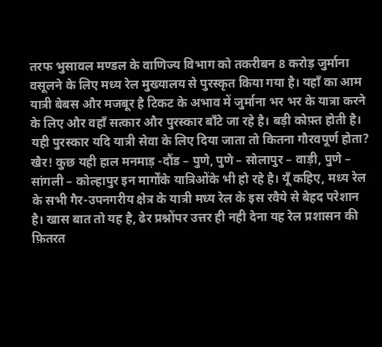तरफ भुसावल मण्डल के वाणिज्य विभाग को तकरीबन 8 करोड़ जुर्माना वसूलने के लिए मध्य रेल मुख्यालय से पुरस्कृत किया गया है। यहाँ का आम यात्री बेबस और मजबूर है टिकट के अभाव में जुर्माना भर भर के यात्रा करने के लिए और वहाँ सत्कार और पुरस्कार बाँटे जा रहे है। बड़ी कोफ़्त होती है।
यही पुरस्कार यदि यात्री सेवा के लिए दिया जाता तो कितना गौरवपूर्ण होता? खैर! कुछ यही हाल मनमाड़ -दौंड – पुणे, पुणे – सोलापुर – वाड़ी, पुणे – सांगली – कोल्हापुर इन मार्गोंके यात्रिओंके भी हो रहे है। यूँ कहिए, मध्य रेल के सभी गैर-उपनगरीय क्षेत्र के यात्री मध्य रेल के इस रवैये से बेहद परेशान है। खास बात तो यह है, ढेर प्रश्नोंपर उत्तर ही नही देना यह रेल प्रशासन की फ़ितरत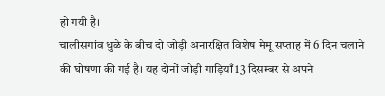हो गयी है।
चालीसगांव धुळे के बीच दो जोड़ी अनारक्षित विशेष मेमू सप्ताह में 6 दिन चलाने की घोषणा की गई है। यह दोनों जोड़ी गाड़ियाँ 13 दिसम्बर से अपने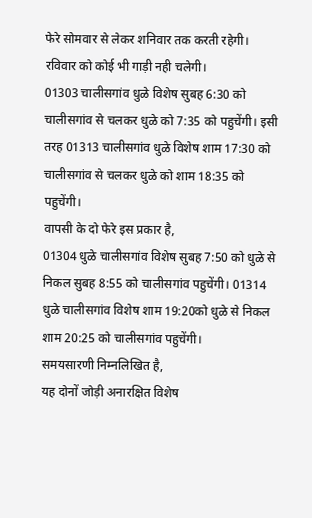फेरे सोमवार से लेकर शनिवार तक करती रहेगी। रविवार को कोई भी गाड़ी नही चलेगी।
01303 चालीसगांव धुळे विशेष सुबह 6:30 को चालीसगांव से चलकर धुळे को 7:35 को पहुचेंगी। इसी तरह 01313 चालीसगांव धुळे विशेष शाम 17:30 को चालीसगांव से चलकर धुळे को शाम 18:35 को पहुचेंगी।
वापसी के दो फेरे इस प्रकार है,
01304 धुळे चालीसगांव विशेष सुबह 7:50 को धुळे से निकल सुबह 8:55 को चालीसगांव पहुचेंगी। 01314 धुळे चालीसगांव विशेष शाम 19:20को धुळे से निकल शाम 20:25 को चालीसगांव पहुचेंगी।
समयसारणी निम्नलिखित है,
यह दोनों जोड़ी अनारक्षित विशेष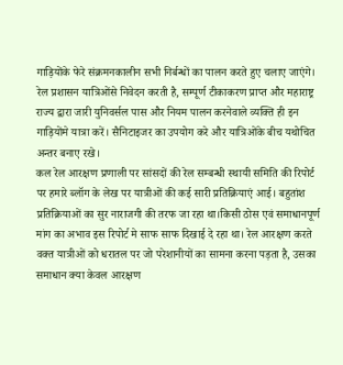गाड़ियोंके फेरे संक्रमनकालीन सभी निर्बन्धों का पालन करते हुए चलाए जाएंगे। रेल प्रशासन यात्रिओंसे निवेदन करती है, सम्पूर्ण टीकाकरण प्राप्त और महाराष्ट्र राज्य द्वारा जारी युनिवर्सल पास और नियम पालन करनेवाले व्यक्ति ही इन गाड़ियोंमे यात्रा करें। सैनिटाइजर का उपयोग करे और यात्रिओंके बीच यथोचित अन्तर बनाए रखे।
कल रेल आरक्षण प्रणाली पर सांसदों की रेल सम्बन्धी स्थायी समिति की रिपोर्ट पर हमारे ब्लॉग के लेख पर यात्रीओं की कई सारी प्रतिक्रियाएं आई। बहुतांश प्रतिक्रियाओं का सुर नाराजगी की तरफ जा रहा था।किसी ठोस एवं समाधानपूर्ण मांग का अभाव इस रिपोर्ट मे साफ साफ दिखाई दे रहा था। रेल आरक्षण करते वक्त यात्रीओं को धरातल पर जो परेशानीयों का सामना करना पड़ता है, उसका समाधान क्या केवल आरक्षण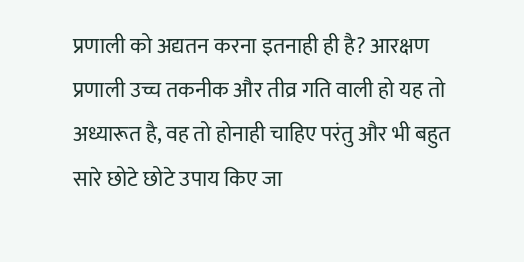प्रणाली को अद्यतन करना इतनाही ही है? आरक्षण प्रणाली उच्च तकनीक और तीव्र गति वाली हो यह तो अध्यारूत है, वह तो होनाही चाहिए परंतु और भी बहुत सारे छोटे छोटे उपाय किए जा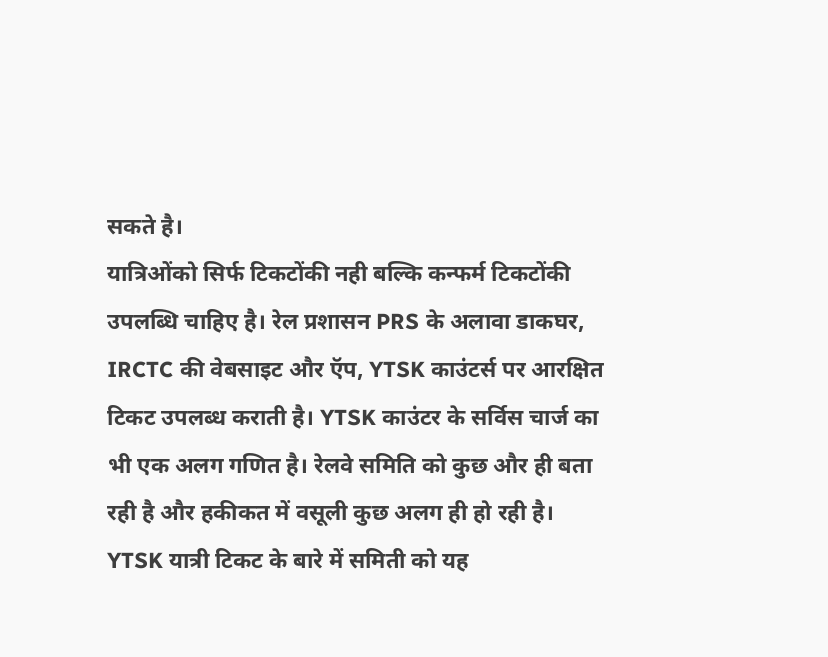सकते है।
यात्रिओंको सिर्फ टिकटोंकी नही बल्कि कन्फर्म टिकटोंकी उपलब्धि चाहिए है। रेल प्रशासन PRS के अलावा डाकघर, IRCTC की वेबसाइट और ऍप, YTSK काउंटर्स पर आरक्षित टिकट उपलब्ध कराती है। YTSK काउंटर के सर्विस चार्ज का भी एक अलग गणित है। रेलवे समिति को कुछ और ही बता रही है और हकीकत में वसूली कुछ अलग ही हो रही है। YTSK यात्री टिकट के बारे में समिती को यह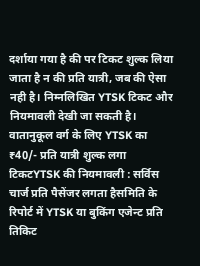दर्शाया गया है की पर टिकट शुल्क लिया जाता है न की प्रति यात्री, जब की ऐसा नही है। निम्नलिखित YTSK टिकट और नियमावली देखी जा सकती है।
वातानुकूल वर्ग के लिए YTSK का ₹40/- प्रति यात्री शुल्क लगा टिकटYTSK की नियमावली : सर्विस चार्ज प्रति पैसेंजर लगता हैसमिति के रिपोर्ट में YTSK या बुकिंग एजेन्ट प्रति तिकिट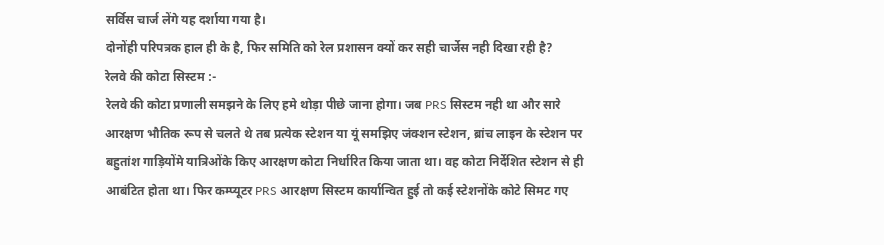सर्विस चार्ज लेंगे यह दर्शाया गया है।
दोनोंही परिपत्रक हाल ही के है, फिर समिति को रेल प्रशासन क्यों कर सही चार्जेस नही दिखा रही है?
रेलवे की कोटा सिस्टम :-
रेलवे की कोटा प्रणाली समझने के लिए हमे थोड़ा पीछे जाना होगा। जब PRS सिस्टम नही था और सारे आरक्षण भौतिक रूप से चलते थे तब प्रत्येक स्टेशन या यूं समझिए जंक्शन स्टेशन, ब्रांच लाइन के स्टेशन पर बहुतांश गाड़ियोंमे यात्रिओंके किए आरक्षण कोटा निर्धारित किया जाता था। वह कोटा निर्देशित स्टेशन से ही आबंटित होता था। फिर कम्प्यूटर PRS आरक्षण सिस्टम कार्यान्वित हुई तो कई स्टेशनोंके कोटे सिमट गए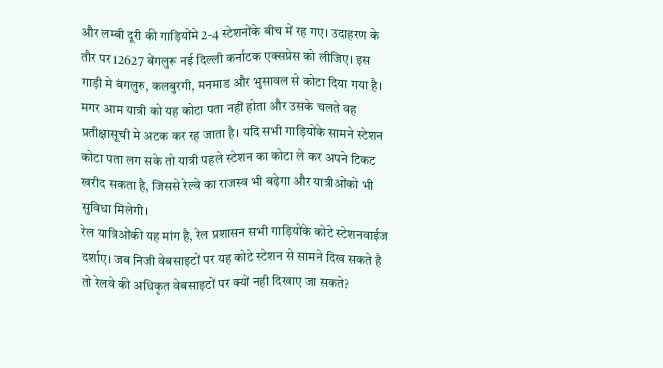और लम्बी दूरी की गाड़ियोंमे 2-4 स्टेशनोंके बीच में रह गए। उदाहरण के तौर पर 12627 बेंगलुरू नई दिल्ली कर्नाटक एक्सप्रेस को लीजिए। इस गाड़ी मे बंगलुरु, कलबुरगी, मनमाड और भुसावल से कोटा दिया गया है। मगर आम यात्री को यह कोटा पता नहीं होता और उसके चलते वह प्रतीक्षासूची मे अटक कर रह जाता है। यदि सभी गाड़ियोंके सामने स्टेशन कोटा पता लग सके तो यात्री पहले स्टेशन का कोटा ले कर अपने टिकट खरीद सकता है, जिससे रेल्वे का राजस्व भी बढ़ेगा और यात्रीओंको भी सुविधा मिलेगी।
रेल यात्रिओंकी यह मांग है, रेल प्रशासन सभी गाड़ियोंके कोटे स्टेशनवाईज दर्शाए। जब निजी वेबसाइटों पर यह कोटे स्टेशन से सामने दिख सकते है तो रेलवे की अधिकृत वेबसाइटों पर क्यों नही दिखाए जा सकते?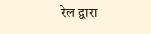रेल द्वारा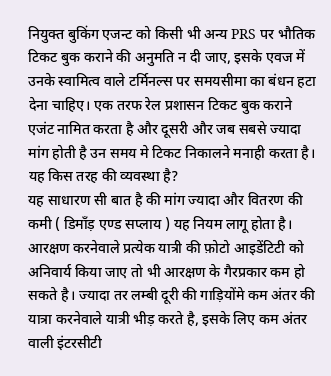नियुक्त बुकिंग एजन्ट को किसी भी अन्य PRS पर भौतिक टिकट बुक कराने की अनुमति न दी जाए, इसके एवज में उनके स्वामित्व वाले टर्मिनल्स पर समयसीमा का बंधन हटा देना चाहिए। एक तरफ रेल प्रशासन टिकट बुक कराने एजंट नामित करता है और दूसरी और जब सबसे ज्यादा मांग होती है उन समय मे टिकट निकालने मनाही करता है। यह किस तरह की व्यवस्था है?
यह साधारण सी बात है की मांग ज्यादा और वितरण की कमी ( डिमाँड़ एण्ड सप्लाय ) यह नियम लागू होता है। आरक्षण करनेवाले प्रत्येक यात्री की फ़ोटो आइडेंटिटी को अनिवार्य किया जाए तो भी आरक्षण के गैरप्रकार कम हो सकते है। ज्यादा तर लम्बी दूरी की गाड़ियोंमे कम अंतर की यात्रा करनेवाले यात्री भीड़ करते है, इसके लिए कम अंतर वाली इंटरसीटी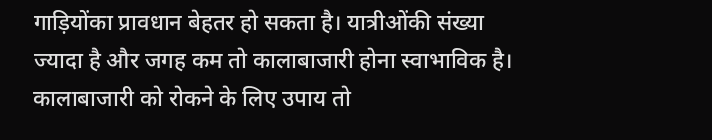गाड़ियोंका प्रावधान बेहतर हो सकता है। यात्रीओंकी संख्या ज्यादा है और जगह कम तो कालाबाजारी होना स्वाभाविक है। कालाबाजारी को रोकने के लिए उपाय तो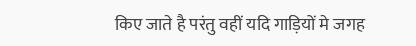किए जाते है परंतु वहीं यदि गाड़ियों मे जगह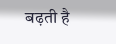बढ़ती है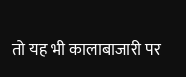तो यह भी कालाबाजारी पर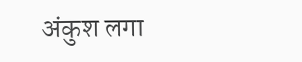अंकुश लगा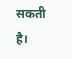सकती है।